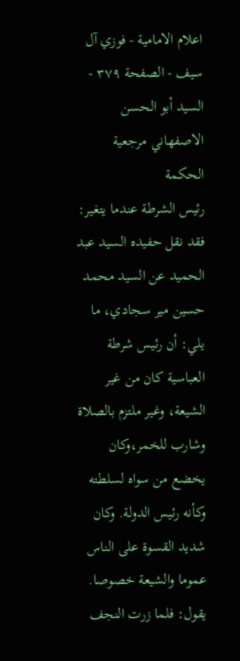اعلام الامامیة - فوزي آل سيف - الصفحة ٣٧٩ - السيد أبو الحسن الاصفهاني مرجعية الحكمة
رئيس الشرطة عندما يتغير:
فقد نقل حفيده السيد عبد الحميد عن السيد محمد حسين مير سجادي، ما يلي: أن رئيس شرطة العباسية كان من غير الشيعة، وغير ملتزم بالصلاة وشارب للخمر،وكان يخضع من سواه لسلطته وكأنه رئيس الدولة. وكان شديد القسوة على الناس عموما والشيعة خصوصا.
يقول: فلما زرت النجف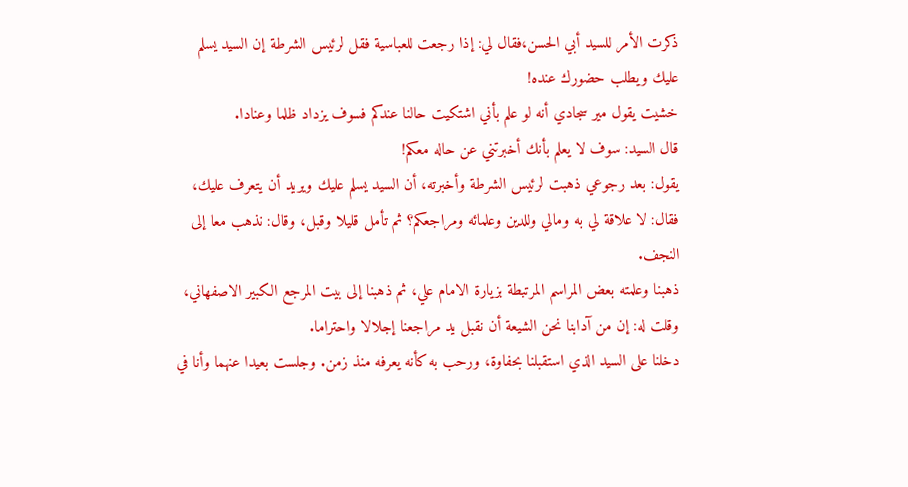ذكرت الأمر للسيد أبي الحسن،فقال لي: إذا رجعت للعباسية فقل لرئيس الشرطة إن السيد يسلم عليك ويطلب حضورك عنده!
خشيت يقول مير سجادي أنه لو علم بأني اشتكيت حالنا عندكم فسوف يزداد ظلما وعنادا.
قال السيد: سوف لا يعلم بأنك أخبرتني عن حاله معكم!
يقول: بعد رجوعي ذهبت لرئيس الشرطة وأخبرته، أن السيد يسلم عليك ويريد أن يتعرف عليك، فقال: لا علاقة لي به ومالي وللدين وعلمائه ومراجعكم؟ ثم تأمل قليلا وقبل، وقال: نذهب معا إلى النجف.
ذهبنا وعلمته بعض المراسم المرتبطة بزيارة الامام علي، ثم ذهبنا إلى بيت المرجع الكبير الاصفهاني، وقلت له: إن من آدابنا نحن الشيعة أن نقبل يد مراجعنا إجلالا واحتراما.
دخلنا على السيد الذي استقبلنا بحفاوة، ورحب به كأنه يعرفه منذ زمن. وجلست بعيدا عنهما وأنا في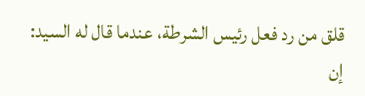قلق من رد فعل رئيس الشرطة، عندما قال له السيد: إن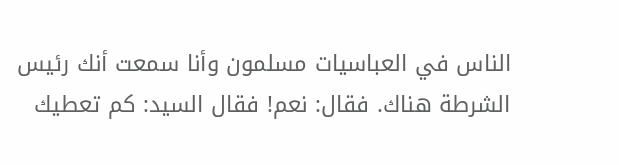الناس في العباسيات مسلمون وأنا سمعت أنك رئيس الشرطة هناك. فقال: نعم! فقال السيد: كم تعطيك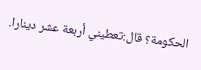الحكومة؟ قال:تعطيني أربعة عشر دينارا.